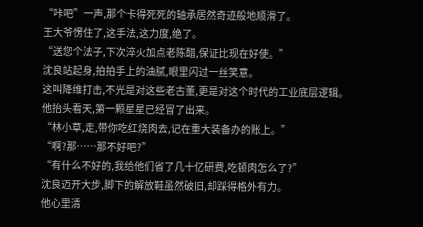“咔吧”一声,那个卡得死死的轴承居然奇迹般地顺滑了。
王大爷愣住了,这手法,这力度,绝了。
“送您个法子,下次淬火加点老陈醋,保证比现在好使。”
沈良站起身,拍拍手上的油腻,眼里闪过一丝笑意。
这叫降维打击,不光是对这些老古董,更是对这个时代的工业底层逻辑。
他抬头看天,第一颗星星已经冒了出来。
“林小草,走,带你吃红烧肉去,记在重大装备办的账上。”
“啊?那……那不好吧?”
“有什么不好的,我给他们省了几十亿研费,吃顿肉怎么了?”
沈良迈开大步,脚下的解放鞋虽然破旧,却踩得格外有力。
他心里清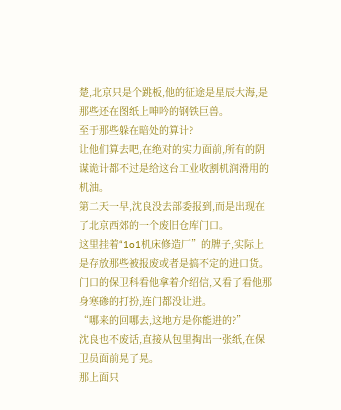楚,北京只是个跳板,他的征途是星辰大海,是那些还在图纸上呻吟的钢铁巨兽。
至于那些躲在暗处的算计?
让他们算去吧,在绝对的实力面前,所有的阴谋诡计都不过是给这台工业收割机润滑用的机油。
第二天一早,沈良没去部委报到,而是出现在了北京西郊的一个废旧仓库门口。
这里挂着“1o1机床修造厂”的牌子,实际上是存放那些被报废或者是搞不定的进口货。
门口的保卫科看他拿着介绍信,又看了看他那身寒碜的打扮,连门都没让进。
“哪来的回哪去,这地方是你能进的?”
沈良也不废话,直接从包里掏出一张纸,在保卫员面前晃了晃。
那上面只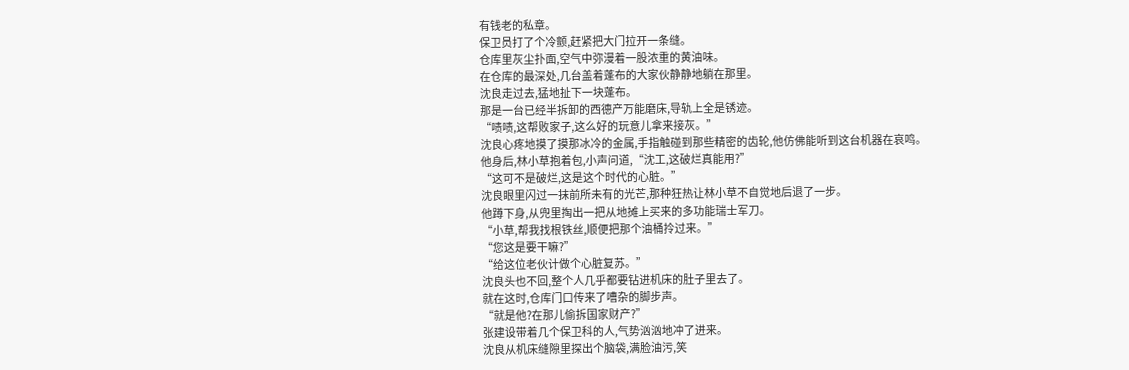有钱老的私章。
保卫员打了个冷颤,赶紧把大门拉开一条缝。
仓库里灰尘扑面,空气中弥漫着一股浓重的黄油味。
在仓库的最深处,几台盖着蓬布的大家伙静静地躺在那里。
沈良走过去,猛地扯下一块蓬布。
那是一台已经半拆卸的西德产万能磨床,导轨上全是锈迹。
“啧啧,这帮败家子,这么好的玩意儿拿来接灰。”
沈良心疼地摸了摸那冰冷的金属,手指触碰到那些精密的齿轮,他仿佛能听到这台机器在哀鸣。
他身后,林小草抱着包,小声问道,“沈工,这破烂真能用?”
“这可不是破烂,这是这个时代的心脏。”
沈良眼里闪过一抹前所未有的光芒,那种狂热让林小草不自觉地后退了一步。
他蹲下身,从兜里掏出一把从地摊上买来的多功能瑞士军刀。
“小草,帮我找根铁丝,顺便把那个油桶拎过来。”
“您这是要干嘛?”
“给这位老伙计做个心脏复苏。”
沈良头也不回,整个人几乎都要钻进机床的肚子里去了。
就在这时,仓库门口传来了嘈杂的脚步声。
“就是他?在那儿偷拆国家财产?”
张建设带着几个保卫科的人,气势汹汹地冲了进来。
沈良从机床缝隙里探出个脑袋,满脸油污,笑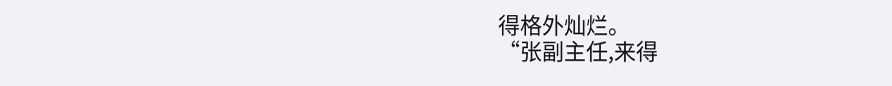得格外灿烂。
“张副主任,来得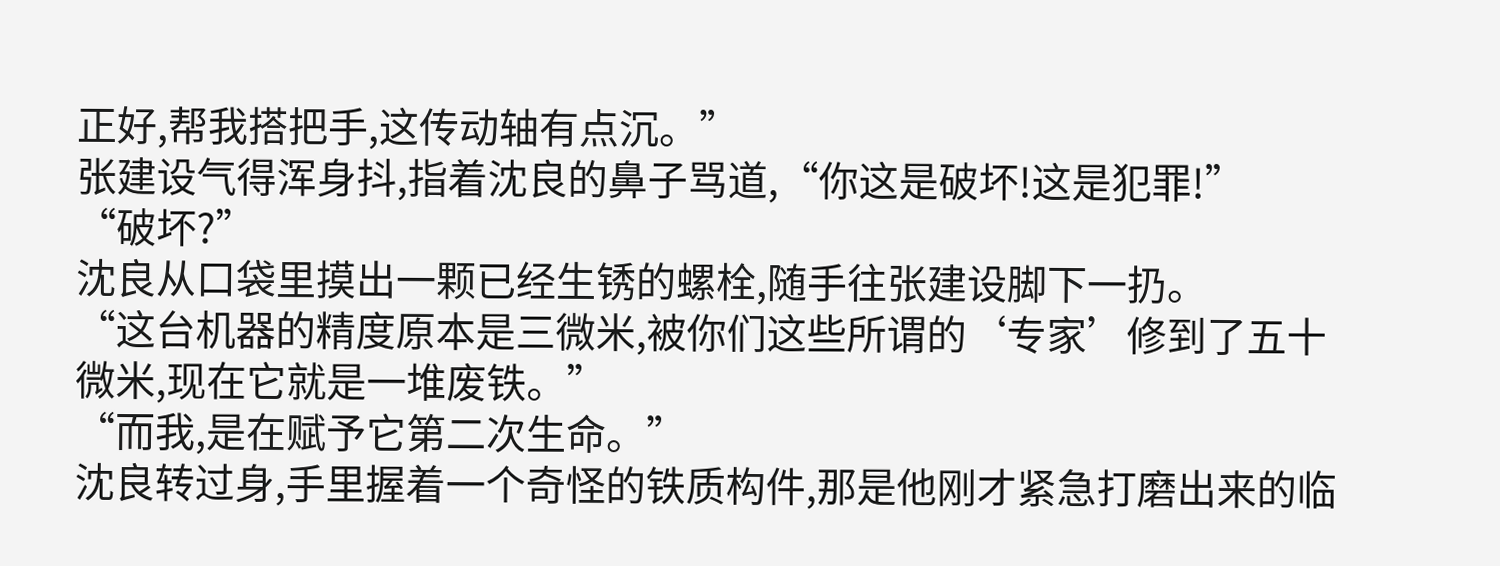正好,帮我搭把手,这传动轴有点沉。”
张建设气得浑身抖,指着沈良的鼻子骂道,“你这是破坏!这是犯罪!”
“破坏?”
沈良从口袋里摸出一颗已经生锈的螺栓,随手往张建设脚下一扔。
“这台机器的精度原本是三微米,被你们这些所谓的‘专家’修到了五十微米,现在它就是一堆废铁。”
“而我,是在赋予它第二次生命。”
沈良转过身,手里握着一个奇怪的铁质构件,那是他刚才紧急打磨出来的临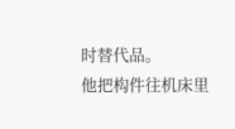时替代品。
他把构件往机床里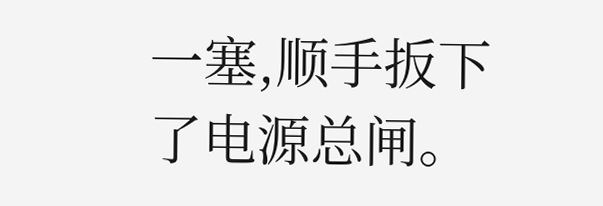一塞,顺手扳下了电源总闸。